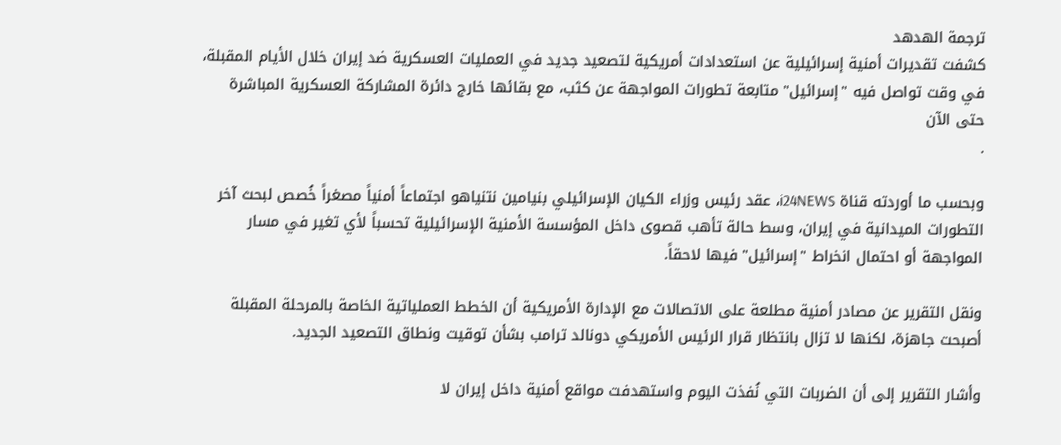ترجمة الهدهد
كشفت تقديرات أمنية إسرائيلية عن استعدادات أمريكية لتصعيد جديد في العمليات العسكرية ضد إيران خلال الأيام المقبلة، في وقت تواصل فيه "إسرائيل" متابعة تطورات المواجهة عن كثب، مع بقائها خارج دائرة المشاركة العسكرية المباشرة حتى الآن
.

وبحسب ما أوردته قناة i24NEWS، عقد رئيس وزراء الكيان الإسرائيلي بنيامين نتنياهو اجتماعاً أمنياً مصغراً خُصص لبحث آخر التطورات الميدانية في إيران، وسط حالة تأهب قصوى داخل المؤسسة الأمنية الإسرائيلية تحسباً لأي تغير في مسار المواجهة أو احتمال انخراط "إسرائيل" فيها لاحقاً.

ونقل التقرير عن مصادر أمنية مطلعة على الاتصالات مع الإدارة الأمريكية أن الخطط العملياتية الخاصة بالمرحلة المقبلة أصبحت جاهزة، لكنها لا تزال بانتظار قرار الرئيس الأمريكي دونالد ترامب بشأن توقيت ونطاق التصعيد الجديد.

وأشار التقرير إلى أن الضربات التي نُفذت اليوم واستهدفت مواقع أمنية داخل إيران لا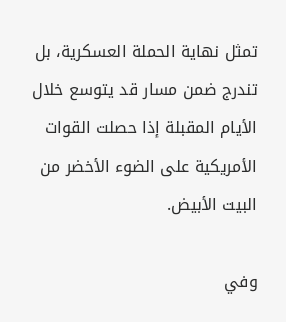تمثل نهاية الحملة العسكرية، بل تندرج ضمن مسار قد يتوسع خلال الأيام المقبلة إذا حصلت القوات الأمريكية على الضوء الأخضر من البيت الأبيض.

وفي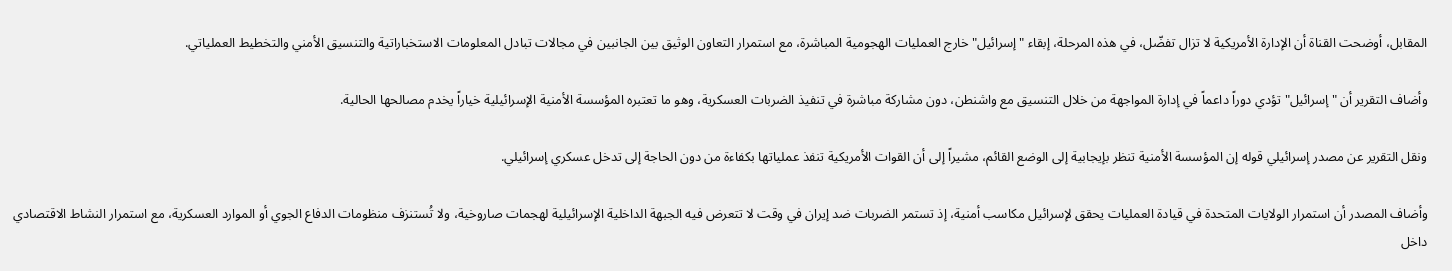المقابل، أوضحت القناة أن الإدارة الأمريكية لا تزال تفضّل، في هذه المرحلة، إبقاء "إسرائيل" خارج العمليات الهجومية المباشرة، مع استمرار التعاون الوثيق بين الجانبين في مجالات تبادل المعلومات الاستخباراتية والتنسيق الأمني والتخطيط العملياتي.

وأضاف التقرير أن "إسرائيل" تؤدي دوراً داعماً في إدارة المواجهة من خلال التنسيق مع واشنطن، دون مشاركة مباشرة في تنفيذ الضربات العسكرية، وهو ما تعتبره المؤسسة الأمنية الإسرائيلية خياراً يخدم مصالحها الحالية.

ونقل التقرير عن مصدر إسرائيلي قوله إن المؤسسة الأمنية تنظر بإيجابية إلى الوضع القائم، مشيراً إلى أن القوات الأمريكية تنفذ عملياتها بكفاءة من دون الحاجة إلى تدخل عسكري إسرائيلي.

وأضاف المصدر أن استمرار الولايات المتحدة في قيادة العمليات يحقق لإسرائيل مكاسب أمنية، إذ تستمر الضربات ضد إيران في وقت لا تتعرض فيه الجبهة الداخلية الإسرائيلية لهجمات صاروخية، ولا تُستنزف منظومات الدفاع الجوي أو الموارد العسكرية، مع استمرار النشاط الاقتصادي داخل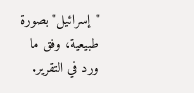"إسرائيل" بصورة طبيعية، وفق ما ورد في التقرير.